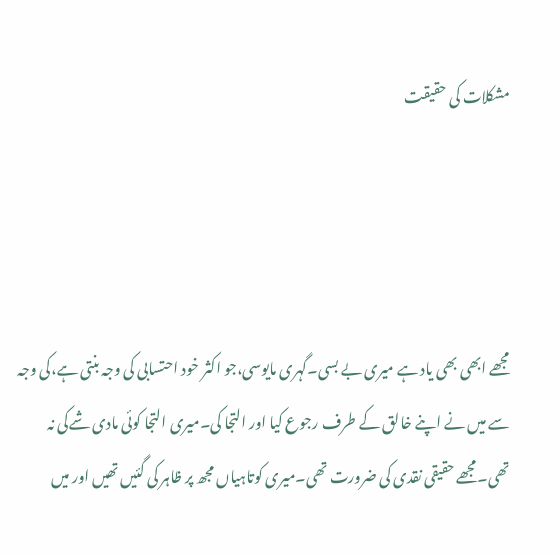مشکلات کی حقیقت




مجھے ابھی بھی یاد ہے میری بے بسی۔گہری مایوسی،جو اکثر خود احتسابی کی وجہ بنتی ہے،کی وجہ سے میں نے اپنے خالق کے طرف رجوع کیا اور التجا کی۔میری التجا کوئی مادی شےکی نہ تھی۔مجھے حقیقی نقدی کی ضرورت تھی۔میری کوتاہیاں مجھ پر ظاہر کی گئیں تھیں اور میں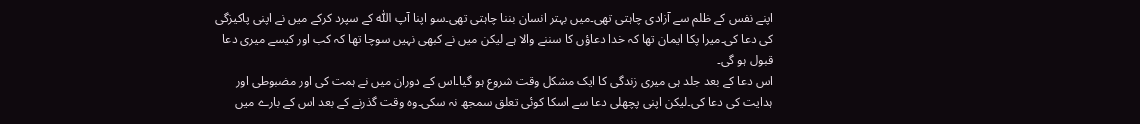اپنے نفس کے ظلم سے آزادی چاہتی تھی۔میں بہتر انسان بننا چاہتی تھی۔سو اپنا آپ اللّٰہ کے سپرد کرکے میں نے اپنی پاکیزگی کی دعا کی۔میرا پکا ایمان تھا کہ خدا دعاؤں کا سننے والا ہے لیکن میں نے کبھی نہیں سوچا تھا کہ کب اور کیسے میری دعا قبول ہو گی۔
اس دعا کے بعد جلد ہی میری زندگی کا ایک مشکل وقت شروع ہو گیا۔اس کے دوران میں نے ہمت کی اور مضبوطی اور ہدایت کی دعا کی۔لیکن اپنی پچھلی دعا سے اسکا کوئی تعلق سمجھ نہ سکی۔وہ وقت گذرنے کے بعد اس کے بارے میں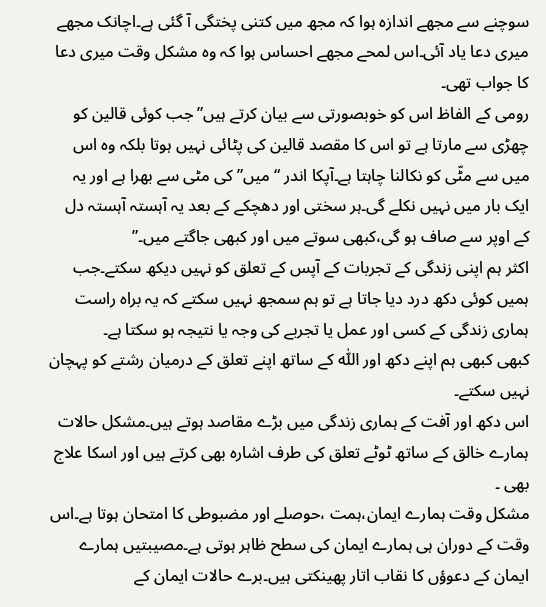سوچنے سے مجھے اندازہ ہوا کہ مجھ میں کتنی پختگی آ گئی ہے۔اچانک مجھے میری دعا یاد آئی۔اس لمحے مجھے احساس ہوا کہ وہ مشکل وقت میری دعا کا جواب تھی۔
رومی کے الفاظ اس کو خوبصورتی سے بیان کرتے ہیں”جب کوئی قالین کو چھڑی سے مارتا ہے تو اس کا مقصد قالین کی پٹائی نہیں ہوتا بلکہ وہ اس میں سے مٹّی کو نکالنا چاہتا ہے۔آپکا اندر “میں” کی مٹی سے بھرا ہے اور یہ ایک بار میں نہیں نکلے گی۔ہر سختی اور دھچکے کے بعد یہ آہستہ آہستہ دل کے اوپر سے صاف ہو گی،کبھی سوتے میں اور کبھی جاگتے میں۔”
اکثر ہم اپنی زندگی کے تجربات کے آپس کے تعلق کو نہیں دیکھ سکتے۔جب ہمیں کوئی دکھ درد دیا جاتا ہے تو ہم سمجھ نہیں سکتے کہ یہ براہ راست ہماری زندگی کے کسی اور عمل یا تجربے کی وجہ یا نتیجہ ہو سکتا ہے۔
کبھی کبھی ہم اپنے دکھ اور اللّٰہ کے ساتھ اپنے تعلق کے درمیان رشتے کو پہچان نہیں سکتے۔
اس دکھ اور آفت کے ہماری زندگی میں بڑے مقاصد ہوتے ہیں۔مشکل حالات ہمارے خالق کے ساتھ ٹوٹے تعلق کی طرف اشارہ بھی کرتے ہیں اور اسکا علاج بھی ۔
مشکل وقت ہمارے ایمان،ہمت ،حوصلے اور مضبوطی کا امتحان ہوتا ہے۔اس وقت کے دوران ہی ہمارے ایمان کی سطح ظاہر ہوتی ہے۔مصیبتیں ہمارے ایمان کے دعوؤں کا نقاب اتار پھینکتی ہیں۔برے حالات ایمان کے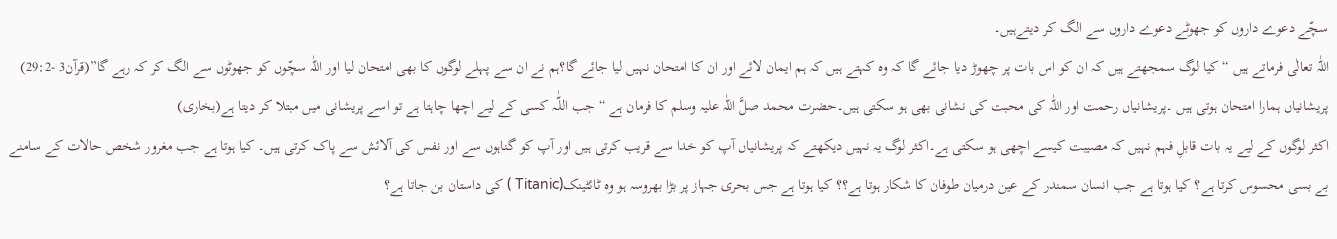سچّے دعوے داروں کو جھوٹے دعوے داروں سے الگ کر دیتےہیں۔
اللّٰہ تعالٰی فرماتے ہیں “ کیا لوگ سمجھتے ہیں کہ ان کو اس بات پر چھوڑ دیا جائے گا کہ وہ کہتے ہیں کہ ہم ایمان لائے اور ان کا امتحان نہیں لیا جائے گا؟ہم نے ان سے پہلے لوگوں کا بھی امتحان لیا اور اللّٰہ سچّوں کو جھوٹوں سے الگ کر کہ رہے گا”(قرآن3 -29:2)
پریشانیاں ہمارا امتحان ہوتی ہیں ۔پریشانیاں رحمت اور اللّٰہ کی محبت کی نشانی بھی ہو سکتی ہیں۔حضرت محمد صلَّ اللّٰہ علیہ وسلم کا فرمان ہے “جب اللّٰـہ کسی کے لیے اچھا چاہتا ہے تو اسے پریشانی میں مبتلا کر دیتا ہے(بخاری)
اکثر لوگوں کے لیے یہ بات قابلِ فہم نہیں کہ مصیبت کیسے اچھی ہو سکتی ہے۔اکثر لوگ یہ نہیں دیکھتے کہ پریشانیاں آپ کو خدا سے قریب کرتی ہیں اور آپ کو گناہوں سے اور نفس کی آلائش سے پاک کرتی ہیں۔ کیا ہوتا ہے جب مغرور شخص حالات کے سامنے بے بسی محسوس کرتا ہے؟ کیا ہوتا ہے جب انسان سمندر کے عین درمیان طوفان کا شکار ہوتا ہے؟؟ کیا ہوتا ہے جس بحری جہاز پر بڑا بھروسہ ہو وہ ٹائٹینک(Titanic ) کی داستان بن جاتا ہے؟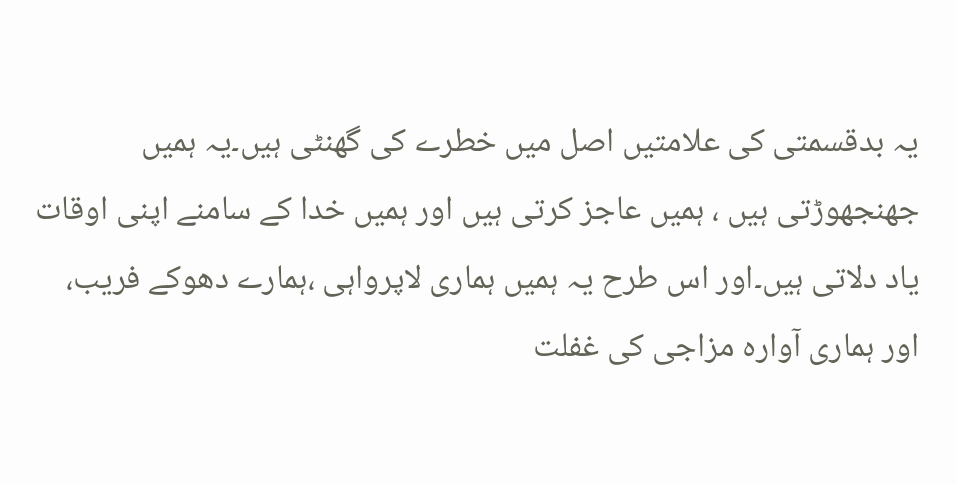یہ بدقسمتی کی علامتیں اصل میں خطرے کی گھنٹی ہیں۔یہ ہمیں جھنجھوڑتی ہیں ، ہمیں عاجز کرتی ہیں اور ہمیں خدا کے سامنے اپنی اوقات یاد دلاتی ہیں۔اور اس طرح یہ ہمیں ہماری لاپرواہی ،ہمارے دھوکے فریب، اور ہماری آوارہ مزاجی کی غفلت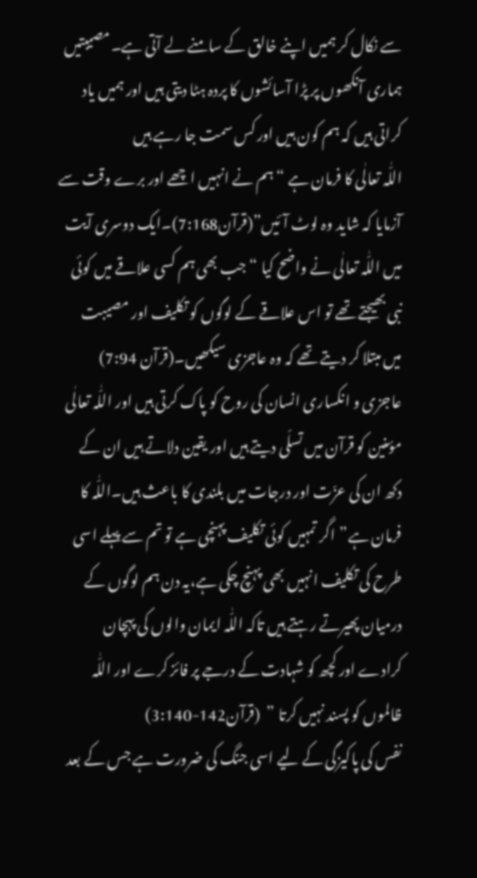سے نکال کر ہمیں اپنے خالق کے سامنے لے آتی ہے۔مصیبتیں ہماری آنکھوں پر پڑا آسائشوں کا پردہ ہٹا دیتی ہیں اور ہمیں یاد کراتی ہیں کہ ہم کون ہیں اور کس سمت جا رہے ہیں
اللّٰہ تعالٰی کا فرمان ہے “ہم نے انہیں اچھے اور برے وقت سے آزمایا کہ شاید وہ لوٹ آئیں”(قرآن7:168)۔ایک دوسری آیت میں اللّٰہ تعالٰی نے واضح کیا “جب بھی ہم کسی علاقے میں کوئی نبی بھیجتے تھے تو اس علاقے کے لوگوں کو تکلیف اور مصیبت میں مبتلا کر دیتے تھے کہ وہ عاجزی سیکھیں۔(قرآن 7:94)
عاجزی و انکساری انسان کی روح کو پاک کرتی ہیں اور اللّٰہ تعالٰی مؤمنین کو قرآن میں تسلّی دیتے ہیں اور یقین دلاتے ہیں ان کے دکھ ان کی عزّت اور درجات میں بلندی کا باعث ہیں۔اللّٰہ کا فرمان ہے”اگر تمہیں کوئی تکلیف پہنچی ہے تو تم سے پہلے اسی طرح کی تکلیف انہیں بھی پہنچ چکی ہے،یہ دن ہم لوگوں کے درمیان پھیرتے رہتے ہیں تاکہ اللّٰہ ایمان والوں کی پہچان کرادے اور کچھ کو شہادت کے درجے پر فائز کرے اور اللّٰہ ظالموں کو پسند نہیں کرتا ”  (قرآن142-3:140)
نفس کی پاکیزگی کے لیے اسی جنگ کی ضرورت ہے جس کے بعد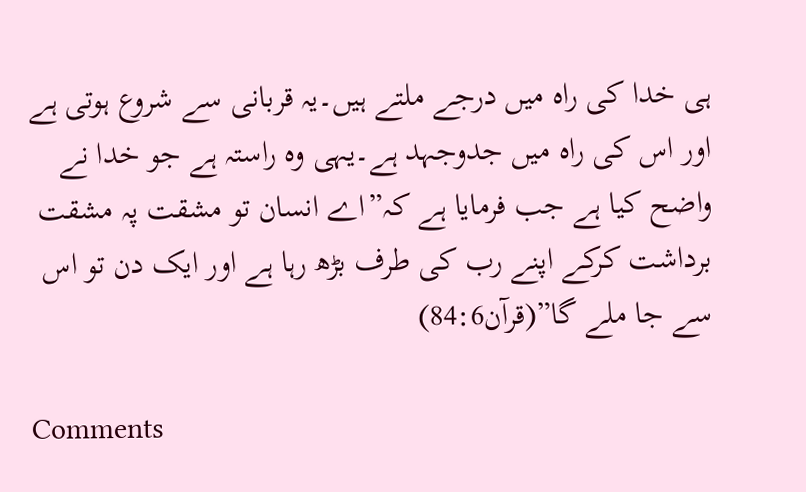ہی خدا کی راہ میں درجے ملتے ہیں۔یہ قربانی سے شروع ہوتی ہے اور اس کی راہ میں جدوجہد ہے۔یہی وہ راستہ ہے جو خدا نے واضح کیا ہے جب فرمایا ہے کہ”اے انسان تو مشقت پہ مشقت برداشت کرکے اپنے رب کی طرف بڑھ رہا ہے اور ایک دن تو اس سے جا ملے گا”(قرآن84:6)

Comments